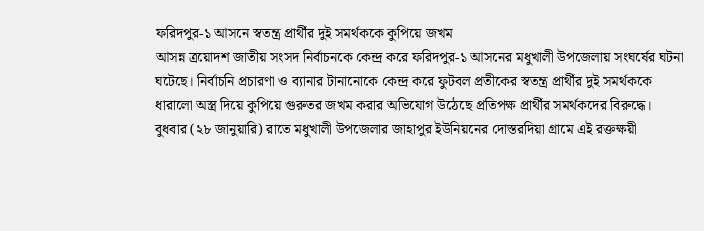ফরিদপুর-১ আসনে স্বতন্ত্র প্রার্থীর দুই সমর্থককে কুপিয়ে জখম
আসন্ন ত্রয়োদশ জাতীয় সংসদ নির্বাচনকে কেন্দ্র করে ফরিদপুর-১ আসনের মধুখালী উপজেলায় সংঘর্ষের ঘটনা ঘটেছে। নির্বাচনি প্রচারণা ও ব্যানার টানানোকে কেন্দ্র করে ফুটবল প্রতীকের স্বতন্ত্র প্রার্থীর দুই সমর্থককে ধারালো অস্ত্র দিয়ে কুপিয়ে গুরুতর জখম করার অভিযোগ উঠেছে প্রতিপক্ষ প্রার্থীর সমর্থকদের বিরুদ্ধে।
বুধবার (২৮ জানুয়ারি) রাতে মধুখালী উপজেলার জাহাপুর ইউনিয়নের দোস্তরদিয়া গ্রামে এই রক্তক্ষয়ী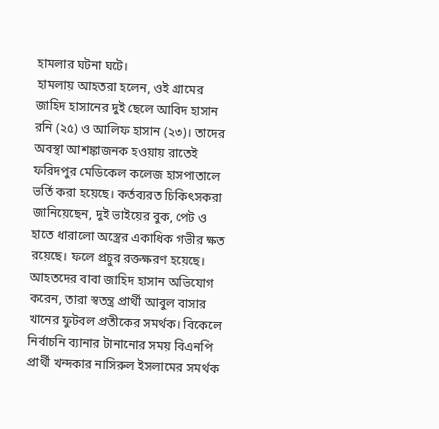হামলার ঘটনা ঘটে।
হামলায় আহতরা হলেন, ওই গ্রামের জাহিদ হাসানের দুই ছেলে আবিদ হাসান রনি (২৫) ও আলিফ হাসান (২৩)। তাদের অবস্থা আশঙ্কাজনক হওয়ায় রাতেই ফরিদপুর মেডিকেল কলেজ হাসপাতালে ভর্তি করা হয়েছে। কর্তব্যরত চিকিৎসকরা জানিয়েছেন, দুই ভাইয়ের বুক, পেট ও হাতে ধারালো অস্ত্রের একাধিক গভীর ক্ষত রয়েছে। ফলে প্রচুর রক্তক্ষরণ হয়েছে।
আহতদের বাবা জাহিদ হাসান অভিযোগ করেন, তারা স্বতন্ত্র প্রার্থী আবুল বাসার খানের ফুটবল প্রতীকের সমর্থক। বিকেলে নির্বাচনি ব্যানার টানানোর সময় বিএনপি প্রার্থী খন্দকার নাসিরুল ইসলামের সমর্থক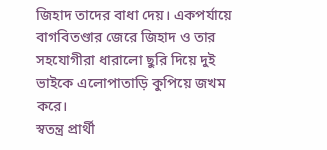জিহাদ তাদের বাধা দেয়। একপর্যায়ে বাগবিতণ্ডার জেরে জিহাদ ও তার সহযোগীরা ধারালো ছুরি দিয়ে দুই ভাইকে এলোপাতাড়ি কুপিয়ে জখম করে।
স্বতন্ত্র প্রার্থী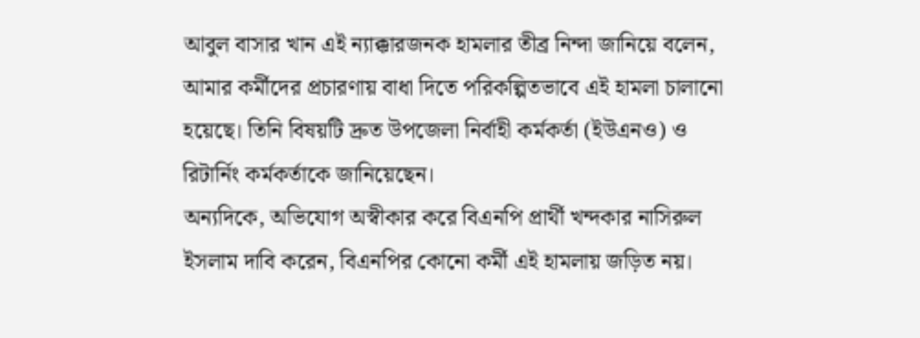আবুল বাসার খান এই ন্যাক্কারজনক হামলার তীব্র নিন্দা জানিয়ে বলেন, আমার কর্মীদের প্রচারণায় বাধা দিতে পরিকল্পিতভাবে এই হামলা চালানো হয়েছে। তিনি বিষয়টি দ্রুত উপজেলা নির্বাহী কর্মকর্তা (ইউএনও) ও রিটার্নিং কর্মকর্তাকে জানিয়েছেন।
অন্যদিকে, অভিযোগ অস্বীকার করে বিএনপি প্রার্থী খন্দকার নাসিরুল ইসলাম দাবি করেন, বিএনপির কোনো কর্মী এই হামলায় জড়িত নয়।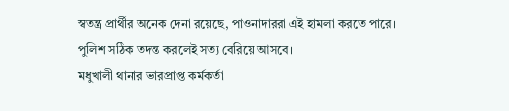স্বতন্ত্র প্রার্থীর অনেক দেনা রয়েছে, পাওনাদাররা এই হামলা করতে পারে। পুলিশ সঠিক তদন্ত করলেই সত্য বেরিয়ে আসবে।
মধুখালী থানার ভারপ্রাপ্ত কর্মকর্তা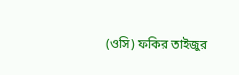(ওসি) ফকির তাইজুর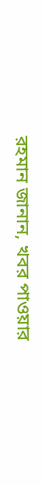রহমান জানান, খবর পাওয়ার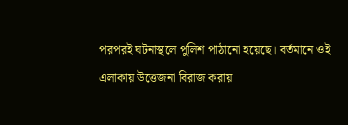পরপরই ঘটনাস্থলে পুলিশ পাঠানো হয়েছে। বর্তমানে ওই এলাকায় উত্তেজনা বিরাজ করায়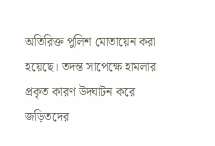অতিরিক্ত পুলিশ মোতায়েন করা হয়েছে। তদন্ত সাপেক্ষে হামলার প্রকৃত কারণ উদ্ঘাটন করে জড়িতদের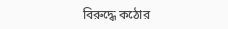বিরুদ্ধে কঠোর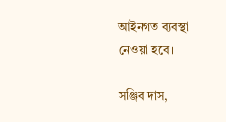আইনগত ব্যবস্থা নেওয়া হবে।

সঞ্জিব দাস,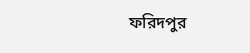ফরিদপুর